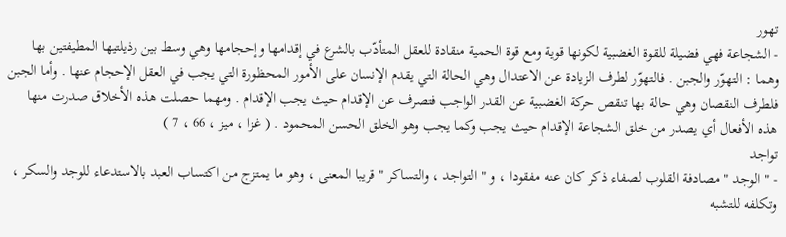تهور
- الشجاعة فهي فضيلة للقوة الغضبية لكونها قوية ومع قوة الحمية منقادة للعقل المتأدّب بالشرع في إقدامها وإحجامها وهي وسط بين رذيلتيها المطيفتين بها وهما : التهوّر والجبن . فالتهوّر لطرف الزيادة عن الاعتدال وهي الحالة التي يقدم الإنسان على الأمور المحظورة التي يجب في العقل الإحجام عنها . وأما الجبن فلطرف النقصان وهي حالة بها تنقص حركة الغضبية عن القدر الواجب فتصرف عن الإقدام حيث يجب الإقدام . ومهما حصلت هذه الأخلاق صدرت منها هذه الأفعال أي يصدر من خلق الشجاعة الإقدام حيث يجب وكما يجب وهو الخلق الحسن المحمود . ( غزا ، ميز ، 66 ، 7 )
تواجد
- " الوجد " مصادفة القلوب لصفاء ذكر كان عنه مفقودا ، و " التواجد ، والتساكر " قريبا المعنى ، وهو ما يمتزج من اكتساب العبد بالاستدعاء للوجد والسكر ، وتكلفه للتشبه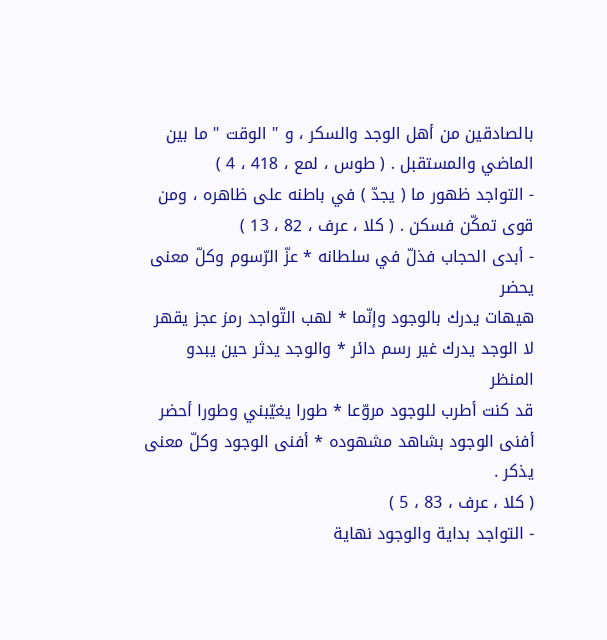بالصادقين من أهل الوجد والسكر ، و " الوقت " ما بين الماضي والمستقبل . ( طوس ، لمع ، 418 ، 4 )
- التواجد ظهور ما ( يجدّ ) في باطنه على ظاهره ، ومن قوى تمكّن فسكن . ( كلا ، عرف ، 82 ، 13 )
- أبدى الحجاب فذلّ في سلطانه * عزّ الرّسوم وكلّ معنى يحضر
هيهات يدرك بالوجود وإنّما * لهب التّواجد رمز عجز يقهر
لا الوجد يدرك غير رسم دائر * والوجد يدثر حين يبدو المنظر
قد كنت أطرب للوجود مروّعا * طورا يغيّبني وطورا أحضر
أفنى الوجود بشاهد مشهوده * أفنى الوجود وكلّ معنى يذكر .
( كلا ، عرف ، 83 ، 5 )
- التواجد بداية والوجود نهاية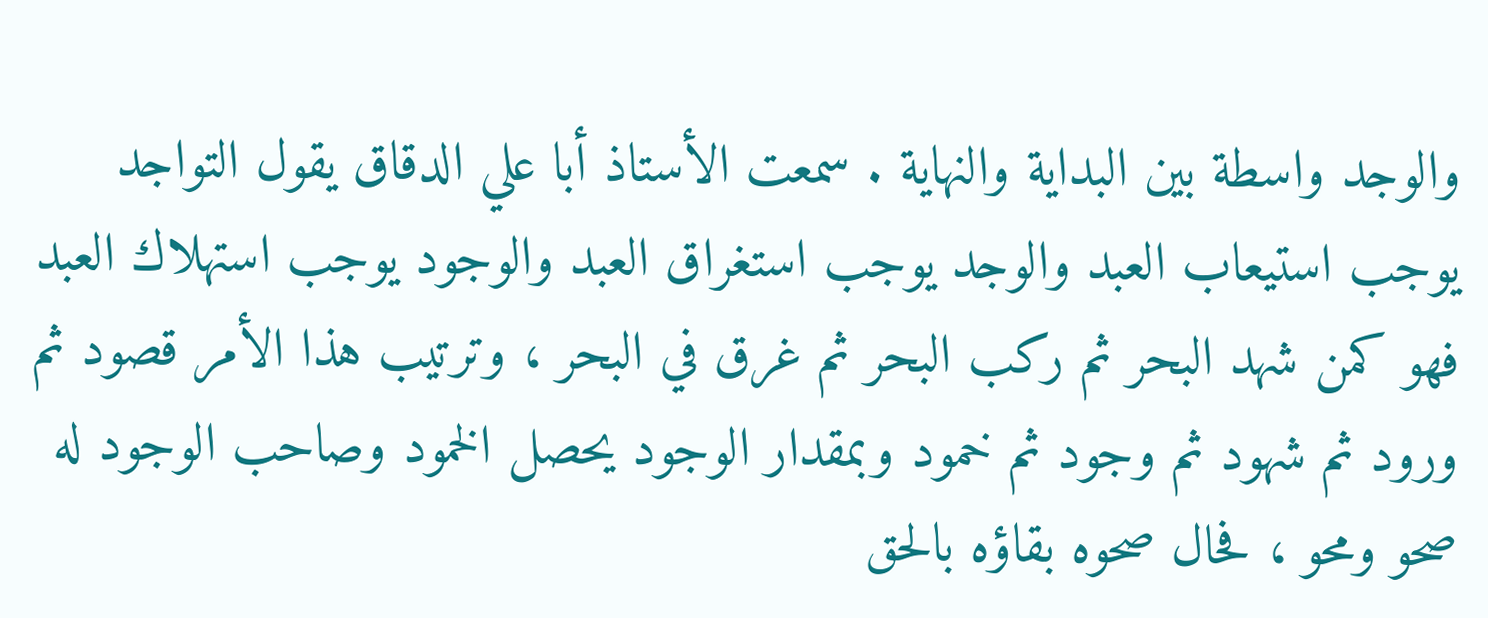والوجد واسطة بين البداية والنهاية . سمعت الأستاذ أبا علي الدقاق يقول التواجد يوجب استيعاب العبد والوجد يوجب استغراق العبد والوجود يوجب استهلاك العبد فهو كمن شهد البحر ثم ركب البحر ثم غرق في البحر ، وترتيب هذا الأمر قصود ثم ورود ثم شهود ثم وجود ثم خمود وبمقدار الوجود يحصل الخمود وصاحب الوجود له صحو ومحو ، فحال صحوه بقاؤه بالحق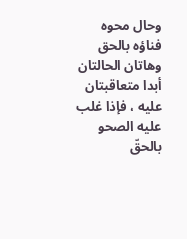وحال محوه فناؤه بالحق وهاتان الحالتان أبدا متعاقبتان عليه ، فإذا غلب عليه الصحو بالحقّ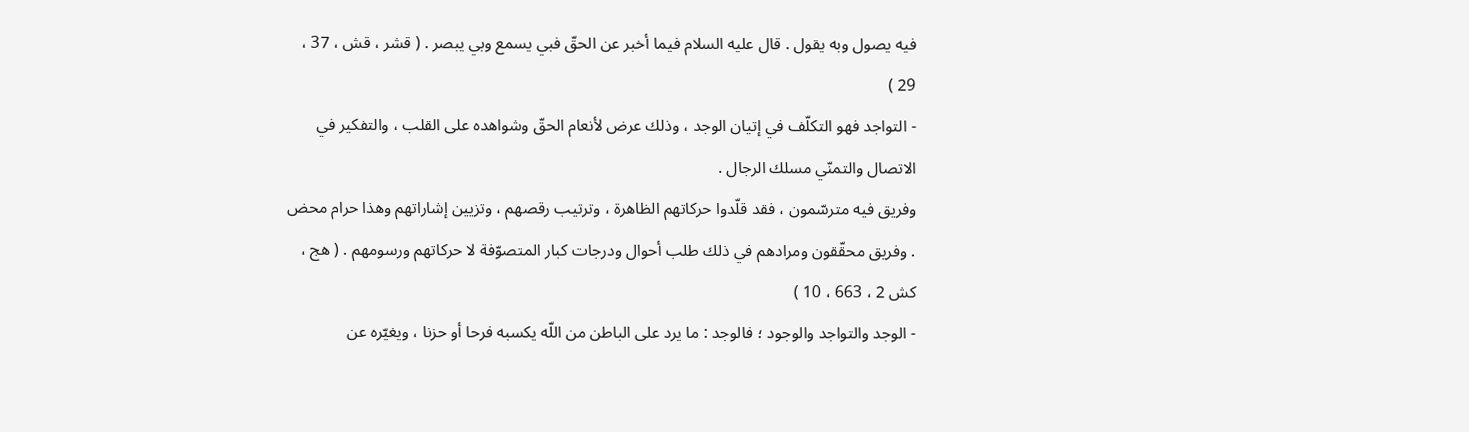فيه يصول وبه يقول . قال عليه السلام فيما أخبر عن الحقّ فبي يسمع وبي يبصر . ( قشر ، قش ، 37 ، 29 )
- التواجد فهو التكلّف في إتيان الوجد ، وذلك عرض لأنعام الحقّ وشواهده على القلب ، والتفكير في الاتصال والتمنّي مسلك الرجال .
وفريق فيه مترسّمون ، فقد قلّدوا حركاتهم الظاهرة ، وترتيب رقصهم ، وتزيين إشاراتهم وهذا حرام محض . وفريق محقّقون ومرادهم في ذلك طلب أحوال ودرجات كبار المتصوّفة لا حركاتهم ورسومهم . ( هج ، كش 2 ، 663 ، 10 )
- الوجد والتواجد والوجود ؛ فالوجد : ما يرد على الباطن من اللّه يكسبه فرحا أو حزنا ، ويغيّره عن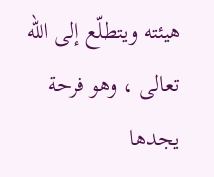هيئته ويتطلّع إلى اللّه تعالى ، وهو فرحة يجدها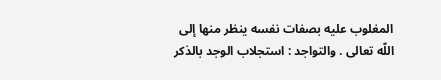المغلوب عليه بصفات نفسه ينظر منها إلى اللّه تعالى . والتواجد : استجلاب الوجد بالذكر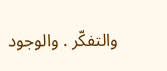والتفكّر . والوجود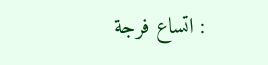: اتساع فرجة